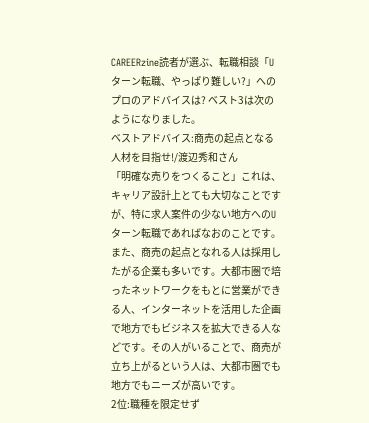CAREERzine読者が選ぶ、転職相談「Uターン転職、やっぱり難しい?」へのプロのアドバイスは? ベスト3は次のようになりました。
ベストアドバイス:商売の起点となる人材を目指せ!/渡辺秀和さん
「明確な売りをつくること」これは、キャリア設計上とても大切なことですが、特に求人案件の少ない地方へのUターン転職であればなおのことです。また、商売の起点となれる人は採用したがる企業も多いです。大都市圏で培ったネットワークをもとに営業ができる人、インターネットを活用した企画で地方でもビジネスを拡大できる人などです。その人がいることで、商売が立ち上がるという人は、大都市圏でも地方でもニーズが高いです。
2位:職種を限定せず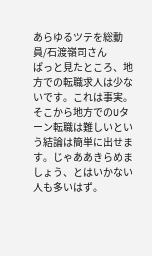あらゆるツテを総動員/石渡嶺司さん
ぱっと見たところ、地方での転職求人は少ないです。これは事実。そこから地方でのUターン転職は難しいという結論は簡単に出せます。じゃああきらめましょう、とはいかない人も多いはず。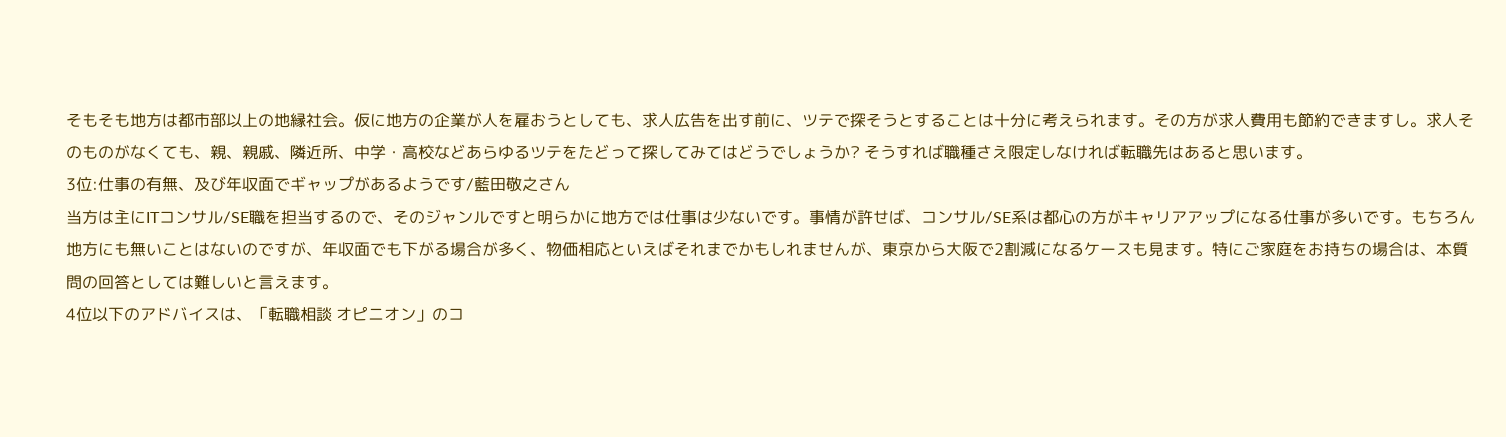そもそも地方は都市部以上の地縁社会。仮に地方の企業が人を雇おうとしても、求人広告を出す前に、ツテで探そうとすることは十分に考えられます。その方が求人費用も節約できますし。求人そのものがなくても、親、親戚、隣近所、中学・高校などあらゆるツテをたどって探してみてはどうでしょうか? そうすれば職種さえ限定しなければ転職先はあると思います。
3位:仕事の有無、及び年収面でギャップがあるようです/藍田敬之さん
当方は主にITコンサル/SE職を担当するので、そのジャンルですと明らかに地方では仕事は少ないです。事情が許せば、コンサル/SE系は都心の方がキャリアアップになる仕事が多いです。もちろん地方にも無いことはないのですが、年収面でも下がる場合が多く、物価相応といえばそれまでかもしれませんが、東京から大阪で2割減になるケースも見ます。特にご家庭をお持ちの場合は、本質問の回答としては難しいと言えます。
4位以下のアドバイスは、「転職相談 オピニオン」のコ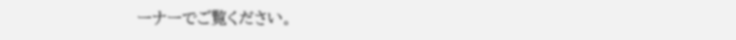ーナーでご覧ください。